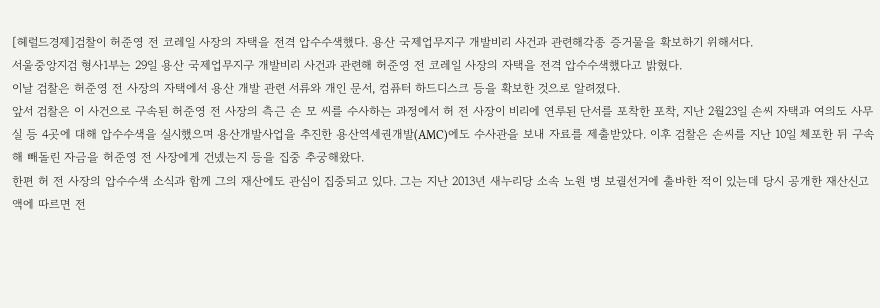[헤럴드경제]검찰이 허준영 전 코레일 사장의 자택을 전격 압수수색했다. 용산 국제업무지구 개발비리 사건과 관련해각종 증거물을 확보하기 위해서다.
서울중앙지검 형사1부는 29일 용산 국제업무지구 개발비리 사건과 관련해 허준영 전 코레일 사장의 자택을 전격 압수수색했다고 밝혔다.
이날 검찰은 허준영 전 사장의 자택에서 용산 개발 관련 서류와 개인 문서, 컴퓨터 하드디스크 등을 확보한 것으로 알려졌다.
앞서 검찰은 이 사건으로 구속된 허준영 전 사장의 측근 손 모 씨를 수사하는 과정에서 허 전 사장이 비리에 연루된 단서를 포착한 포착, 지난 2월23일 손씨 자택과 여의도 사무실 등 4곳에 대해 압수수색을 실시했으며 용산개발사업을 추진한 용산역세권개발(AMC)에도 수사관을 보내 자료를 제출받았다. 이후 검찰은 손씨를 지난 10일 체포한 뒤 구속해 빼돌린 자금을 허준영 전 사장에게 건넸는지 등을 집중 추궁해왔다.
한편 허 전 사장의 압수수색 소식과 함께 그의 재산에도 관심이 집중되고 있다. 그는 지난 2013년 새누리당 소속 노원 병 보궐선거에 출바한 적이 있는데 당시 공개한 재산신고액에 따르면 전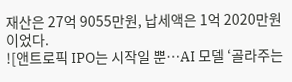재산은 27억 9055만원, 납세액은 1억 2020만원이었다.
![앤트로픽 IPO는 시작일 뿐…AI 모델 ‘골라주는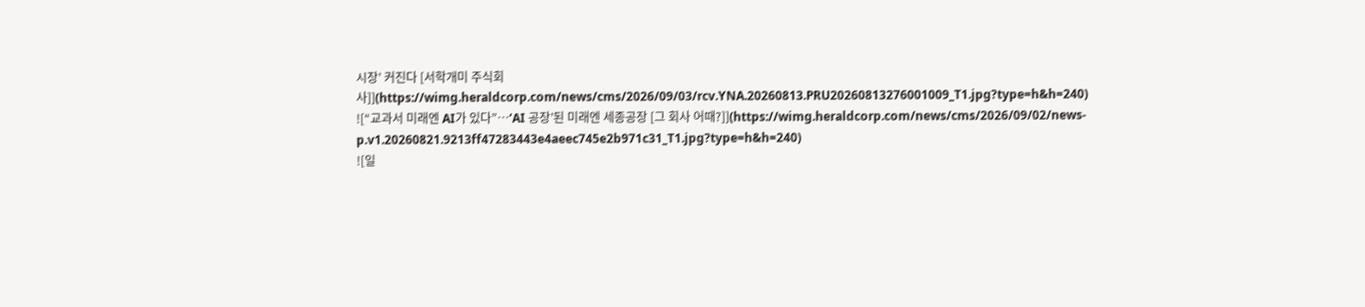시장’ 커진다 [서학개미 주식회사]](https://wimg.heraldcorp.com/news/cms/2026/09/03/rcv.YNA.20260813.PRU20260813276001009_T1.jpg?type=h&h=240)
![“교과서 미래엔 AI가 있다”…‘AI 공장’된 미래엔 세종공장 [그 회사 어때?]](https://wimg.heraldcorp.com/news/cms/2026/09/02/news-p.v1.20260821.9213ff47283443e4aeec745e2b971c31_T1.jpg?type=h&h=240)
![일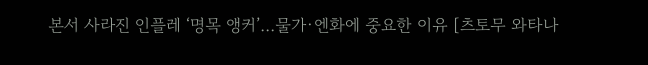본서 사라진 인플레 ‘명목 앵커’…물가·엔화에 중요한 이유 [츠토무 와타나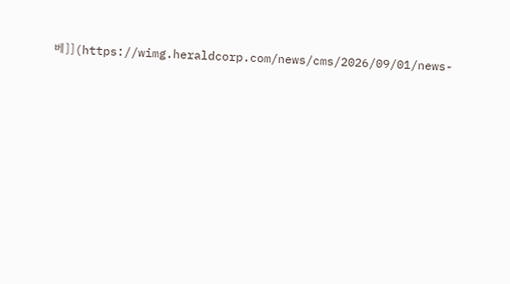베]](https://wimg.heraldcorp.com/news/cms/2026/09/01/news-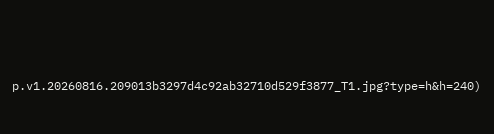p.v1.20260816.209013b3297d4c92ab32710d529f3877_T1.jpg?type=h&h=240)